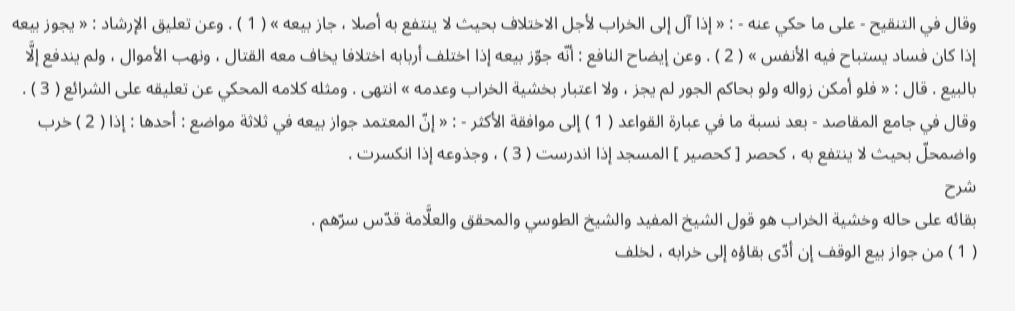وقال في التنقيح - على ما حكي عنه - : « إذا آل إلى الخراب لأجل الاختلاف بحيث لا ينتفع به أصلا ، جاز بيعه » ( 1 ) . وعن تعليق الإرشاد : « يجوز بيعه إذا كان فساد يستباح فيه الأنفس » ( 2 ) . وعن إيضاح النافع : أنّه جوّز بيعه إذا اختلف أربابه اختلافا يخاف معه القتال ، ونهب الأموال ، ولم يندفع إلَّا بالبيع . قال : « فلو أمكن زواله ولو بحاكم الجور لم يجز ، ولا اعتبار بخشية الخراب وعدمه » انتهى . ومثله كلامه المحكي عن تعليقه على الشرائع ( 3 ) . وقال في جامع المقاصد - بعد نسبة ما في عبارة القواعد ( 1 ) إلى موافقة الأكثر - : « إنّ المعتمد جواز بيعه في ثلاثة مواضع : أحدها : إذا ( 2 ) خرب واضمحلّ بحيث لا ينتفع به ، كحصر [ كحصير ] المسجد إذا اندرست ( 3 ) ، وجذوعه إذا انكسرت .
شرح
بقائه على حاله وخشية الخراب هو قول الشيخ المفيد والشيخ الطوسي والمحقق والعلَّامة قدّس سرّهم .
( 1 ) من جواز بيع الوقف إن أدّى بقاؤه إلى خرابه ، لخلف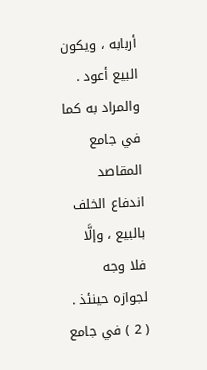أربابه ، ويكون البيع أعود .
والمراد به كما في جامع المقاصد اندفاع الخلف بالبيع ، وإلَّا فلا وجه لجوازه حينئذ .
( 2 ) في جامع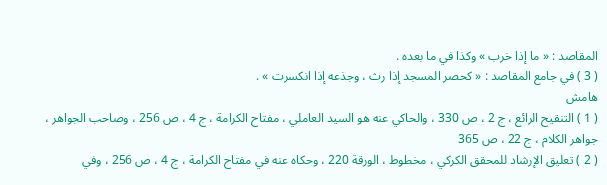المقاصد : « ما إذا خرب » وكذا في ما بعده .
( 3 ) في جامع المقاصد : « كحصر المسجد إذا رث ، وجذعه إذا انكسرت » .
هامش
( 1 ) التنقيح الرائع ، ج 2 ، ص 330 ، والحاكي عنه هو السيد العاملي ، مفتاح الكرامة ، ج 4 ، ص 256 ، وصاحب الجواهر ، جواهر الكلام ، ج 22 ، ص 365
( 2 ) تعليق الإرشاد للمحقق الكركي ، مخطوط ، الورقة 220 ، وحكاه عنه في مفتاح الكرامة ، ج 4 ، ص 256 ، وفي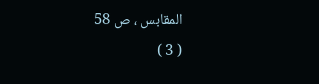المقابس ، ص 58
( 3 )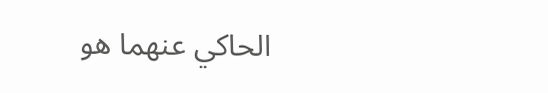الحاكي عنهما هو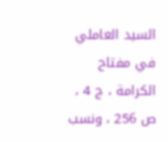السيد العاملي في مفتاح الكرامة ، ج 4 ، ص 256 ، ونسب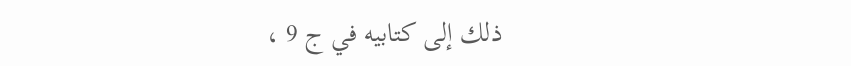ذلك إلى كتابيه في ج 9 ،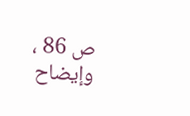ص 86 ، وإيضاح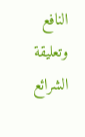النافع وتعليقة الشرائع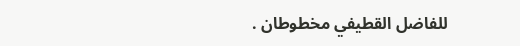للفاضل القطيفي مخطوطان .